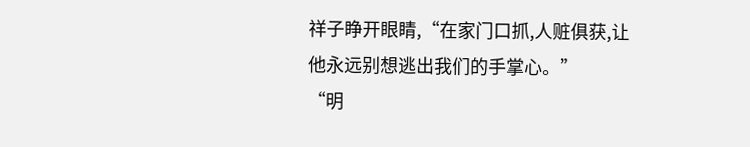祥子睁开眼睛,“在家门口抓,人赃俱获,让他永远别想逃出我们的手掌心。”
“明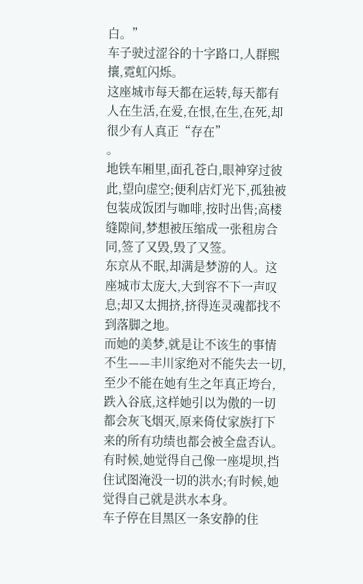白。”
车子驶过涩谷的十字路口,人群熙攘,霓虹闪烁。
这座城市每天都在运转,每天都有人在生活,在爱,在恨,在生,在死,却很少有人真正“存在”
。
地铁车厢里,面孔苍白,眼神穿过彼此,望向虚空;便利店灯光下,孤独被包装成饭团与咖啡,按时出售;高楼缝隙间,梦想被压缩成一张租房合同,签了又毁,毁了又签。
东京从不眠,却满是梦游的人。这座城市太庞大,大到容不下一声叹息;却又太拥挤,挤得连灵魂都找不到落脚之地。
而她的美梦,就是让不该生的事情不生——丰川家绝对不能失去一切,至少不能在她有生之年真正垮台,跌入谷底,这样她引以为傲的一切都会灰飞烟灭,原来倚仗家族打下来的所有功绩也都会被全盘否认。
有时候,她觉得自己像一座堤坝,挡住试图淹没一切的洪水;有时候,她觉得自己就是洪水本身。
车子停在目黑区一条安静的住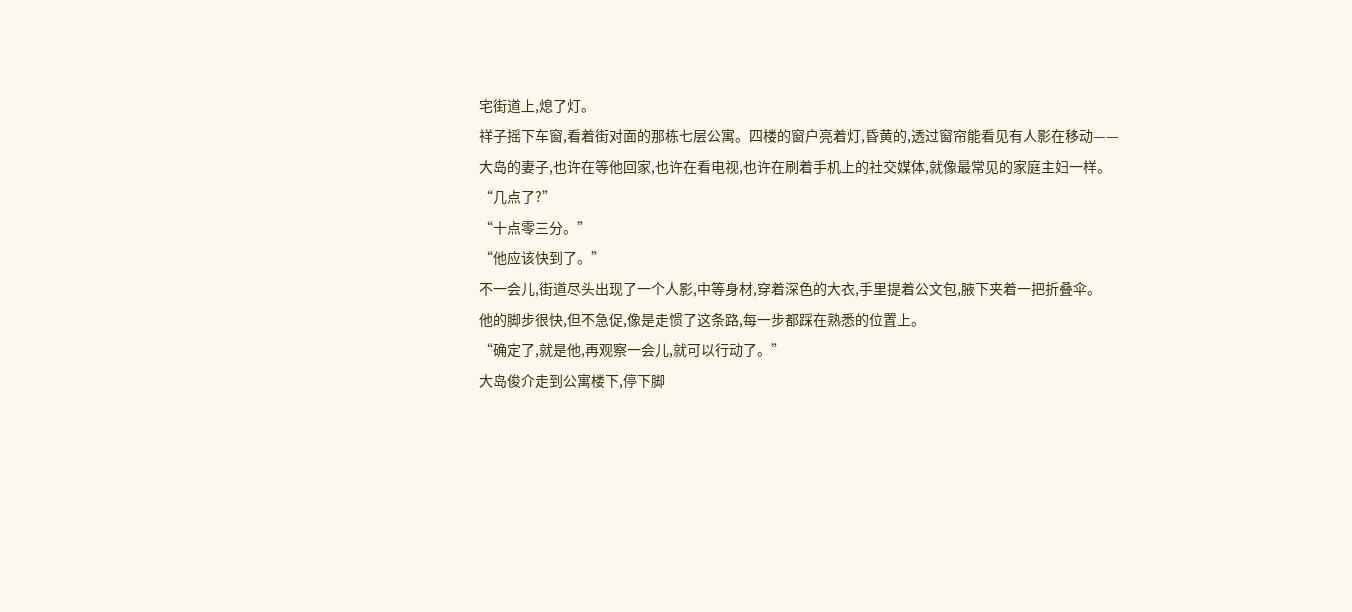宅街道上,熄了灯。
祥子摇下车窗,看着街对面的那栋七层公寓。四楼的窗户亮着灯,昏黄的,透过窗帘能看见有人影在移动——
大岛的妻子,也许在等他回家,也许在看电视,也许在刷着手机上的社交媒体,就像最常见的家庭主妇一样。
“几点了?”
“十点零三分。”
“他应该快到了。”
不一会儿,街道尽头出现了一个人影,中等身材,穿着深色的大衣,手里提着公文包,腋下夹着一把折叠伞。
他的脚步很快,但不急促,像是走惯了这条路,每一步都踩在熟悉的位置上。
“确定了,就是他,再观察一会儿,就可以行动了。”
大岛俊介走到公寓楼下,停下脚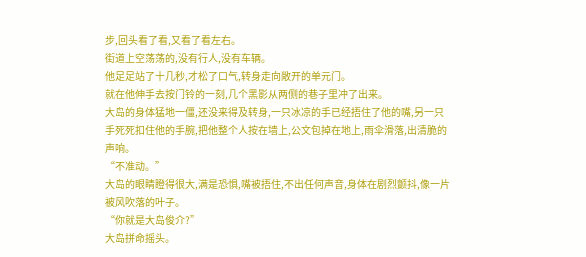步,回头看了看,又看了看左右。
街道上空荡荡的,没有行人,没有车辆。
他足足站了十几秒,才松了口气,转身走向敞开的单元门。
就在他伸手去按门铃的一刻,几个黑影从两侧的巷子里冲了出来。
大岛的身体猛地一僵,还没来得及转身,一只冰凉的手已经捂住了他的嘴,另一只手死死扣住他的手腕,把他整个人按在墙上,公文包掉在地上,雨伞滑落,出清脆的声响。
“不准动。”
大岛的眼睛瞪得很大,满是恐惧,嘴被捂住,不出任何声音,身体在剧烈颤抖,像一片被风吹落的叶子。
“你就是大岛俊介?”
大岛拼命摇头。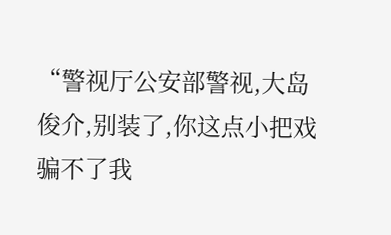“警视厅公安部警视,大岛俊介,别装了,你这点小把戏骗不了我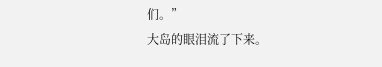们。”
大岛的眼泪流了下来。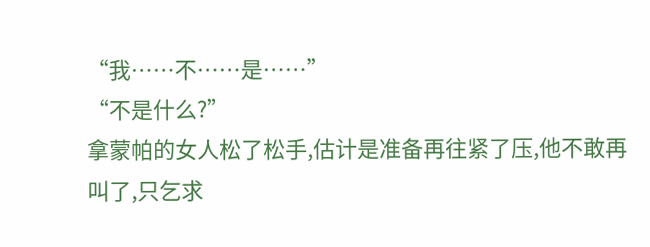“我……不……是……”
“不是什么?”
拿蒙帕的女人松了松手,估计是准备再往紧了压,他不敢再叫了,只乞求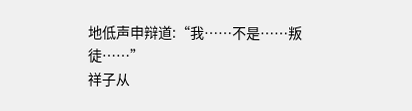地低声申辩道:“我……不是……叛徒……”
祥子从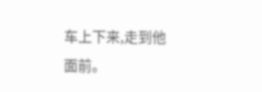车上下来,走到他面前。